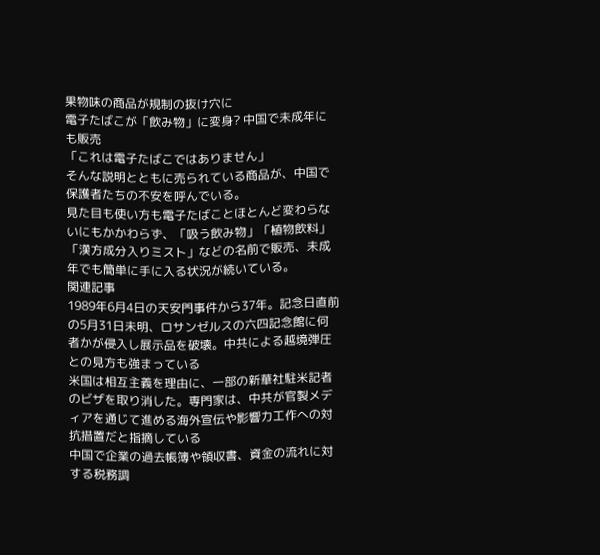果物味の商品が規制の抜け穴に
電子たばこが「飲み物」に変身? 中国で未成年にも販売
「これは電子たばこではありません」
そんな説明とともに売られている商品が、中国で保護者たちの不安を呼んでいる。
見た目も使い方も電子たばことほとんど変わらないにもかかわらず、「吸う飲み物」「植物飲料」「漢方成分入りミスト」などの名前で販売、未成年でも簡単に手に入る状況が続いている。
関連記事
1989年6月4日の天安門事件から37年。記念日直前の5月31日未明、ロサンゼルスの六四記念館に何者かが侵入し展示品を破壊。中共による越境弾圧との見方も強まっている
米国は相互主義を理由に、一部の新華社駐米記者のビザを取り消した。専門家は、中共が官製メディアを通じて進める海外宣伝や影響力工作への対抗措置だと指摘している
中国で企業の過去帳簿や領収書、資金の流れに対する税務調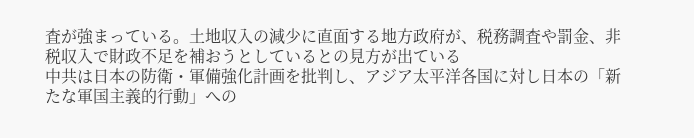査が強まっている。土地収入の減少に直面する地方政府が、税務調査や罰金、非税収入で財政不足を補おうとしているとの見方が出ている
中共は日本の防衛・軍備強化計画を批判し、アジア太平洋各国に対し日本の「新たな軍国主義的行動」への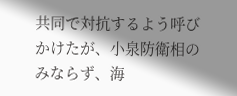共同で対抗するよう呼びかけたが、小泉防衛相のみならず、海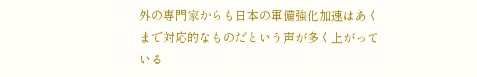外の専門家からも日本の軍備強化加速はあくまで対応的なものだという声が多く上がっている